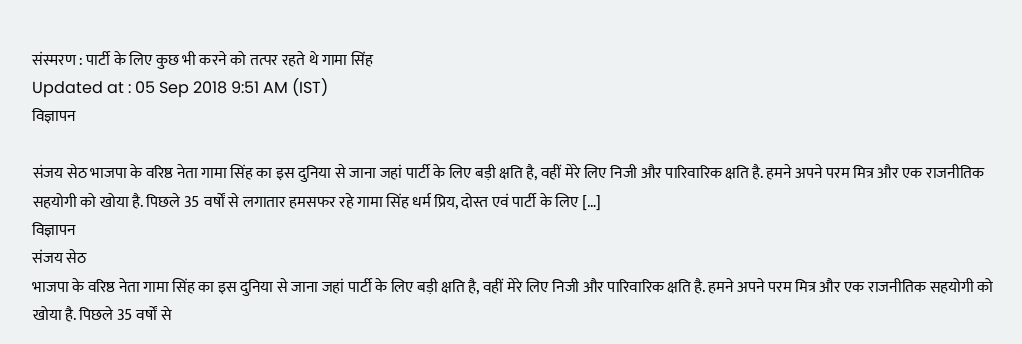संस्मरण : पार्टी के लिए कुछ भी करने को तत्पर रहते थे गामा सिंह
Updated at : 05 Sep 2018 9:51 AM (IST)
विज्ञापन

संजय सेठ भाजपा के वरिष्ठ नेता गामा सिंह का इस दुनिया से जाना जहां पार्टी के लिए बड़ी क्षति है, वहीं मेरे लिए निजी और पारिवारिक क्षति है. हमने अपने परम मित्र और एक राजनीतिक सहयोगी को खोया है. पिछले 35 वर्षों से लगातार हमसफर रहे गामा सिंह धर्म प्रिय, दोस्त एवं पार्टी के लिए […]
विज्ञापन
संजय सेठ
भाजपा के वरिष्ठ नेता गामा सिंह का इस दुनिया से जाना जहां पार्टी के लिए बड़ी क्षति है, वहीं मेरे लिए निजी और पारिवारिक क्षति है. हमने अपने परम मित्र और एक राजनीतिक सहयोगी को खोया है. पिछले 35 वर्षों से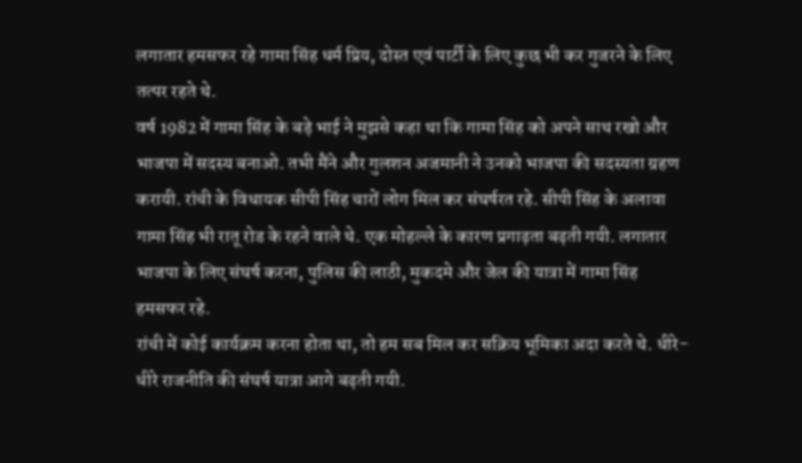लगातार हमसफर रहे गामा सिंह धर्म प्रिय, दोस्त एवं पार्टी के लिए कुछ भी कर गुजरने के लिए तत्पर रहते थे.
वर्ष 1982 में गामा सिंह के बड़े भाई ने मुझसे कहा था कि गामा सिंह को अपने साथ रखो और भाजपा में सदस्य बनाओ. तभी मैंने और गुलशन अजमानी ने उनको भाजपा की सदस्यता ग्रहण करायी. रांची के विधायक सीपी सिंह चारों लोग मिल कर संघर्षरत रहे. सीपी सिंह के अलावा गामा सिंह भी रातू रोड के रहने वाले थे. एक मोहल्ले के कारण प्रगाढ़ता बढ़ती गयी. लगातार भाजपा के लिए संघर्ष करना, पुलिस की लाठी, मुकदमे और जेल की यात्रा में गामा सिंह हमसफर रहे.
रांची में कोई कार्यक्रम करना होता था, तो हम सब मिल कर सक्रिय भूमिका अदा करते थे. धीरे-धीरे राजनीति की संघर्ष यात्रा आगे बढ़ती गयी.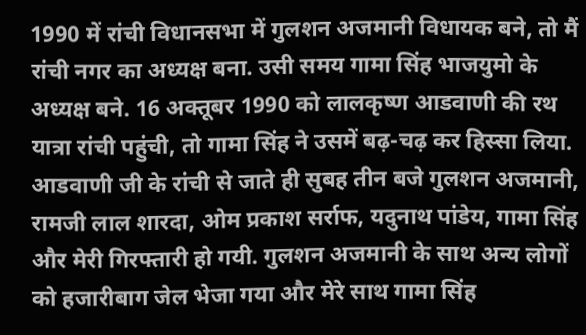1990 में रांची विधानसभा में गुलशन अजमानी विधायक बने, तो मैं रांची नगर का अध्यक्ष बना. उसी समय गामा सिंह भाजयुमो के अध्यक्ष बने. 16 अक्तूबर 1990 को लालकृष्ण आडवाणी की रथ यात्रा रांची पहुंची, तो गामा सिंह ने उसमें बढ़-चढ़ कर हिस्सा लिया.
आडवाणी जी के रांची से जाते ही सुबह तीन बजे गुलशन अजमानी, रामजी लाल शारदा, ओम प्रकाश सर्राफ, यदुनाथ पांडेय, गामा सिंह और मेरी गिरफ्तारी हो गयी. गुलशन अजमानी के साथ अन्य लोगों को हजारीबाग जेल भेजा गया और मेरे साथ गामा सिंह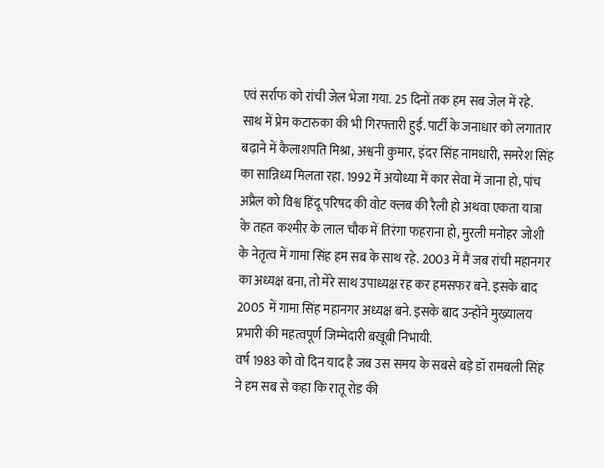एवं सर्राफ को रांची जेल भेजा गया. 25 दिनों तक हम सब जेल में रहे.
साथ में प्रेम कटारुका की भी गिरफ्तारी हुई. पार्टी के जनाधार को लगातार बढ़ाने में कैलाशपति मिश्रा, अश्वनी कुमार, इंदर सिंह नामधारी, समरेश सिंह का सान्निध्य मिलता रहा. 1992 में अयोध्या में कार सेवा में जाना हो, पांच अप्रैल को विश्व हिंदू परिषद की वोट क्लब की रैली हो अथवा एकता यात्रा के तहत कश्मीर के लाल चौक में तिरंगा फहराना हो, मुरली मनोहर जोशी के नेतृत्व में गामा सिंह हम सब के साथ रहे. 2003 में मैं जब रांची महानगर का अध्यक्ष बना, तो मेरे साथ उपाध्यक्ष रह कर हमसफर बने. इसके बाद 2005 में गामा सिंह महानगर अध्यक्ष बने. इसके बाद उन्होंने मुख्यालय प्रभारी की महत्वपूर्ण जिम्मेदारी बखूबी निभायी.
वर्ष 1983 को वो दिन याद है जब उस समय के सबसे बड़े डॉ रामबली सिंह ने हम सब से कहा कि रातू रोड की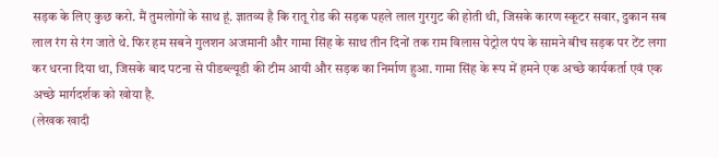सड़क के लिए कुछ करो. मैं तुमलोगों के साथ हूं. ज्ञातव्य है कि रातू रोड की सड़क पहले लाल गुरगुट की होती थी, जिसके कारण स्कूटर सवार, दुकान सब लाल रंग से रंग जाते थे. फिर हम सबने गुलशन अजमानी और गामा सिंह के साथ तीन दिनों तक राम विलास पेट्रोल पंप के सामने बीच सड़क पर टेंट लगा कर धरना दिया था, जिसके बाद पटना से पीडब्ल्यूडी की टीम आयी और सड़क का निर्माण हुआ. गामा सिंह के रूप में हमने एक अच्छे कार्यकर्ता एवं एक अच्छे मार्गदर्शक को खोया है.
(लेखक खादी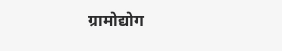ग्रामोद्योग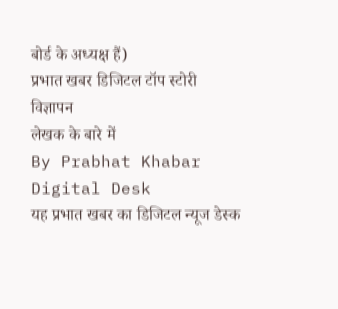बोर्ड के अध्यक्ष हैं)
प्रभात खबर डिजिटल टॉप स्टोरी
विज्ञापन
लेखक के बारे में
By Prabhat Khabar Digital Desk
यह प्रभात खबर का डिजिटल न्यूज डेस्क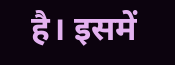है। इसमें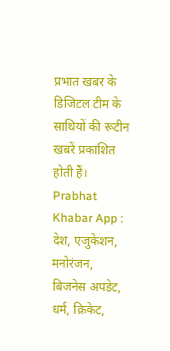प्रभात खबर के डिजिटल टीम के साथियों की रूटीन खबरें प्रकाशित होती हैं।
Prabhat Khabar App :
देश, एजुकेशन, मनोरंजन, बिजनेस अपडेट, धर्म, क्रिकेट,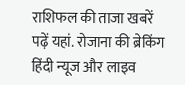राशिफल की ताजा खबरें पढ़ें यहां. रोजाना की ब्रेकिंग हिंदी न्यूज और लाइव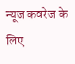न्यूज कवरेज के लिए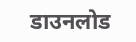डाउनलोड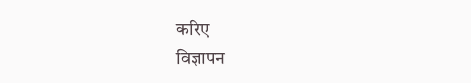करिए
विज्ञापन